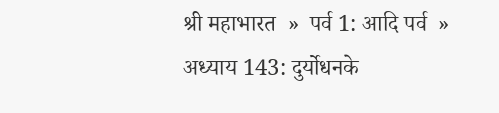श्री महाभारत  »  पर्व 1: आदि पर्व  »  अध्याय 143: दुर्योधनके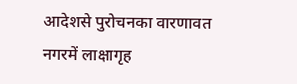आदेशसे पुरोचनका वारणावत नगरमें लाक्षागृह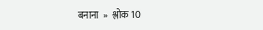बनाना  »  श्लोक 10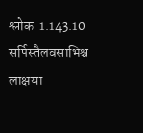श्लोक  1.143.10
सर्पिस्तैलवसाभिश्च लाक्षया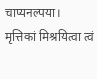चाप्यनल्पया।
मृत्तिकां मिश्रयित्वा त्वं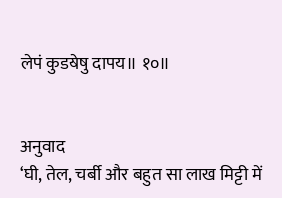लेपं कुडॺेषु दापय॥ १०॥


अनुवाद
‘घी, तेल, चर्बी और बहुत सा लाख मिट्टी में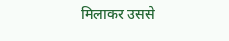मिलाकर उससे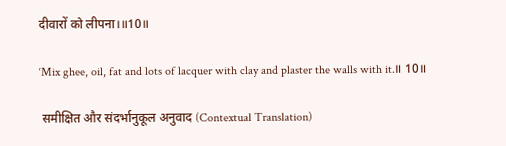दीवारों को लीपना।॥10॥

‘Mix ghee, oil, fat and lots of lacquer with clay and plaster the walls with it.॥ 10॥

 समीक्षित और संदर्भानुकूल अनुवाद (Contextual Translation)